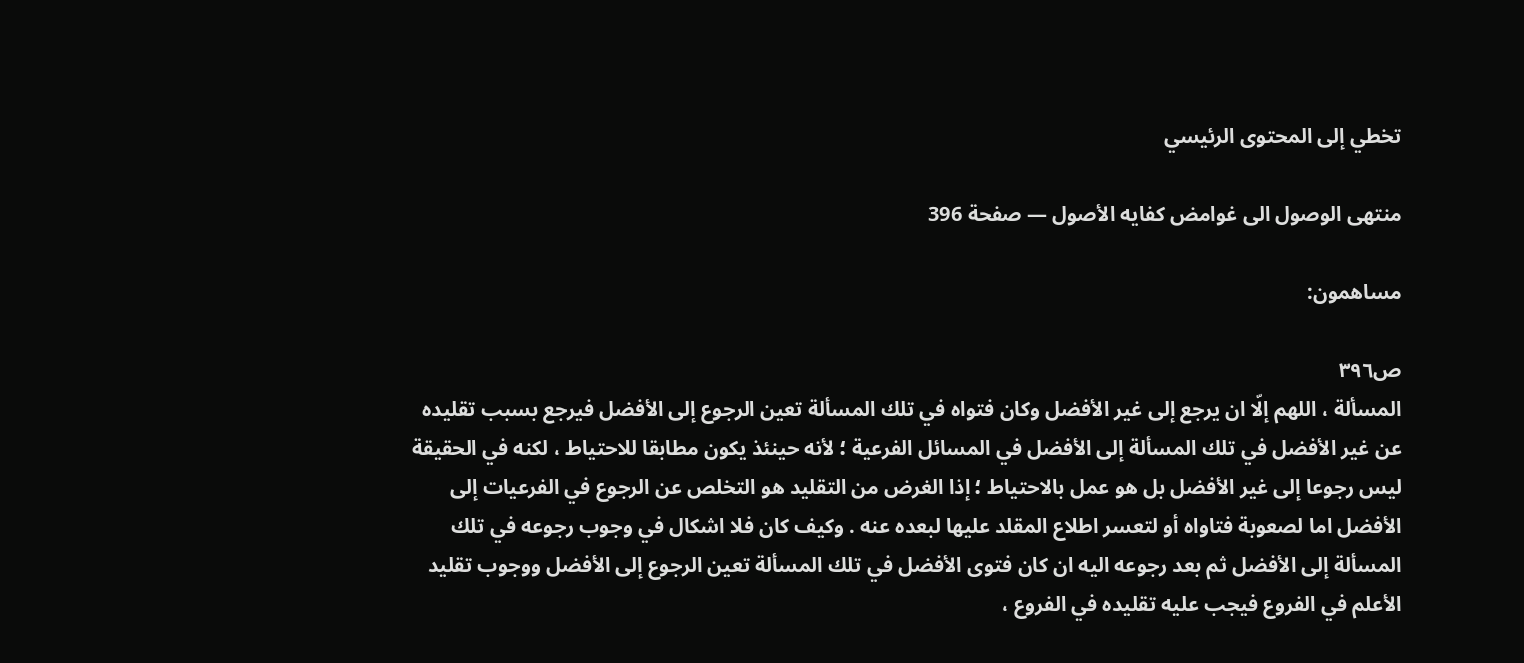تخطي إلى المحتوى الرئيسي

منتهى الوصول الى غوامض كفايه الأصول — صفحة 396

مساهمون:

ص٣٩٦
المسألة ، اللهم إلّا ان يرجع إلى غير الأفضل وكان فتواه في تلك المسألة تعين الرجوع إلى الأفضل فيرجع بسبب تقليده عن غير الأفضل في تلك المسألة إلى الأفضل في المسائل الفرعية ؛ لأنه حينئذ يكون مطابقا للاحتياط ، لكنه في الحقيقة ليس رجوعا إلى غير الأفضل بل هو عمل بالاحتياط ؛ إذا الغرض من التقليد هو التخلص عن الرجوع في الفرعيات إلى الأفضل اما لصعوبة فتاواه أو لتعسر اطلاع المقلد عليها لبعده عنه . وكيف كان فلا اشكال في وجوب رجوعه في تلك المسألة إلى الأفضل ثم بعد رجوعه اليه ان كان فتوى الأفضل في تلك المسألة تعين الرجوع إلى الأفضل ووجوب تقليد الأعلم في الفروع فيجب عليه تقليده في الفروع ،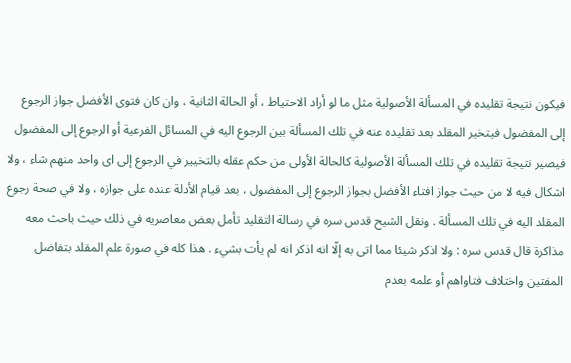فيكون نتيجة تقليده في المسألة الأصولية مثل ما لو أراد الاحتياط ، أو الحالة الثانية ، وان كان فتوى الأفضل جواز الرجوع إلى المفضول فيتخير المقلد بعد تقليده عنه في تلك المسألة بين الرجوع اليه في المسائل الفرعية أو الرجوع إلى المفضول فيصير نتيجة تقليده في تلك المسألة الأصولية كالحالة الأولى من حكم عقله بالتخيير في الرجوع إلى اى واحد منهم شاء ، ولا اشكال فيه لا من حيث جواز افتاء الأفضل بجواز الرجوع إلى المفضول ، بعد قيام الأدلة عنده على جوازه ، ولا في صحة رجوع المقلد اليه في تلك المسألة . ونقل الشيح قدس سره في رسالة التقليد تأمل بعض معاصريه في ذلك حيث باحث معه مذاكرة قال قدس سره : ولا اذكر شيئا مما اتى به إلّا انه اذكر انه لم يأت بشيء . هذا كله في صورة علم المقلد بتفاضل المفتين واختلاف فتاواهم أو علمه بعدم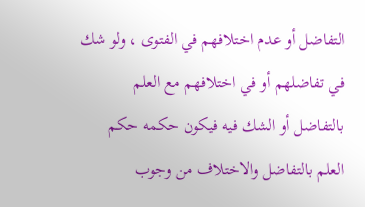التفاضل أو عدم اختلافهم في الفتوى ، ولو شك في تفاضلهم أو في اختلافهم مع العلم بالتفاضل أو الشك فيه فيكون حكمه حكم العلم بالتفاضل والاختلاف من وجوب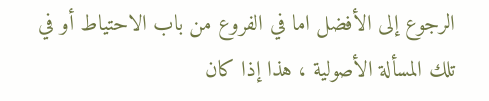الرجوع إلى الأفضل اما في الفروع من باب الاحتياط أو في تلك المسألة الأصولية ، هذا إذا كان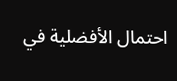احتمال الأفضلية في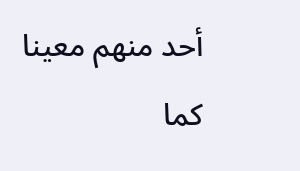أحد منهم معينا كما